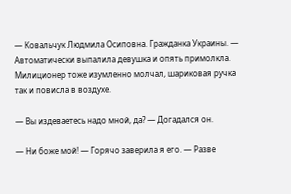— Ковальчук Людмила Осиповна. Гражданка Украины. — Автоматически выпалила девушка и опять примолкла. Милиционер тоже изумленно молчал, шариковая ручка так и повисла в воздухе.

— Вы издеваетесь надо мной, да? — Догадался он.

— Ни боже мой! — Горячо заверила я его. — Разве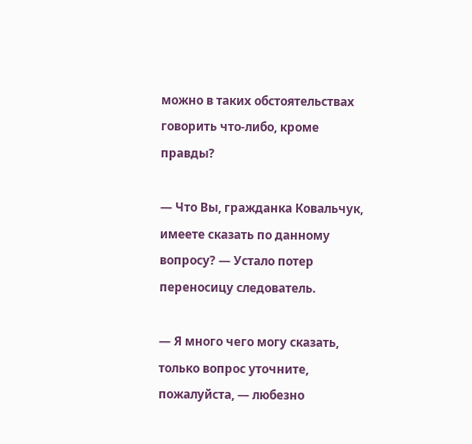можно в таких обстоятельствах говорить что-либо, кроме правды?

— Что Вы, гражданка Ковальчук, имеете сказать по данному вопросу? — Устало потер переносицу следователь.

— Я много чего могу сказать, только вопрос уточните, пожалуйста, — любезно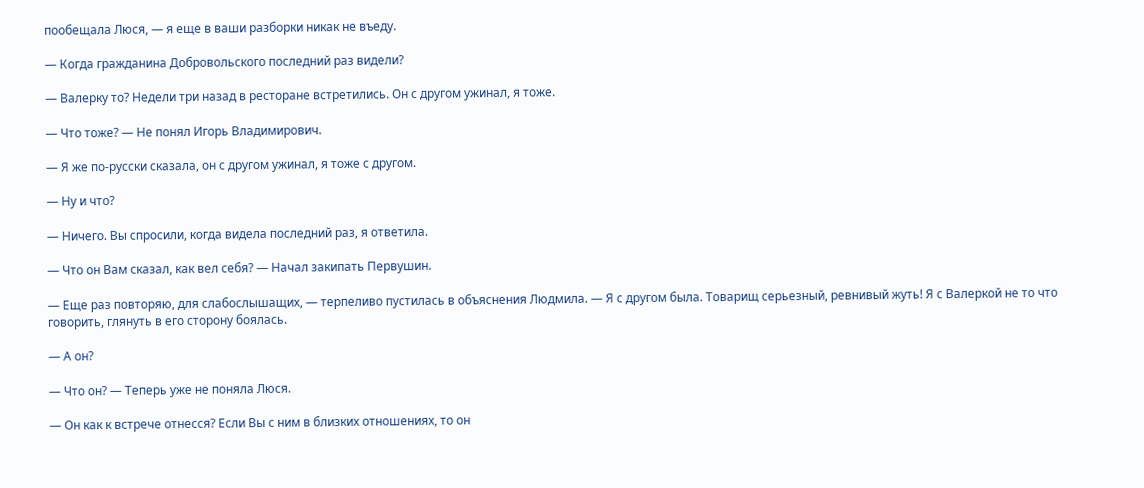пообещала Люся, — я еще в ваши разборки никак не въеду.

— Когда гражданина Добровольского последний раз видели?

— Валерку то? Недели три назад в ресторане встретились. Он с другом ужинал, я тоже.

— Что тоже? — Не понял Игорь Владимирович.

— Я же по-русски сказала, он с другом ужинал, я тоже с другом.

— Ну и что?

— Ничего. Вы спросили, когда видела последний раз, я ответила.

— Что он Вам сказал, как вел себя? — Начал закипать Первушин.

— Еще раз повторяю, для слабослышащих, — терпеливо пустилась в объяснения Людмила. — Я с другом была. Товарищ серьезный, ревнивый жуть! Я с Валеркой не то что говорить, глянуть в его сторону боялась.

— А он?

— Что он? — Теперь уже не поняла Люся.

— Он как к встрече отнесся? Если Вы с ним в близких отношениях, то он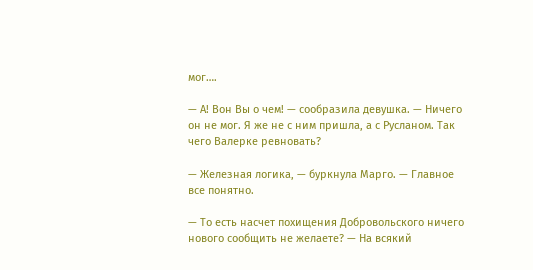мог….

— А! Вон Вы о чем! — сообразила девушка. — Ничего он не мог. Я же не с ним пришла, а с Русланом. Так чего Валерке ревновать?

— Железная логика, — буркнула Марго. — Главное все понятно.

— То есть насчет похищения Добровольского ничего нового сообщить не желаете? — На всякий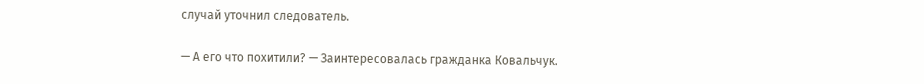случай уточнил следователь.

— А его что похитили? — Заинтересовалась гражданка Ковальчук.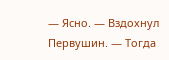— Ясно. — Вздохнул Первушин. — Тогда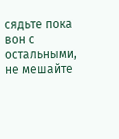сядьте пока вон с остальными, не мешайте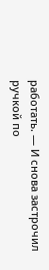работать. — И снова застрочил ручкой по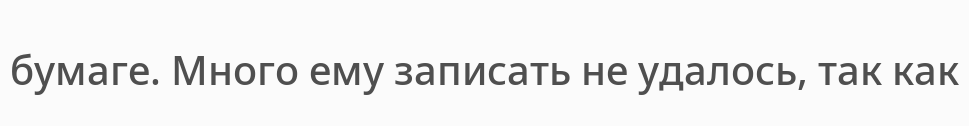бумаге. Много ему записать не удалось, так как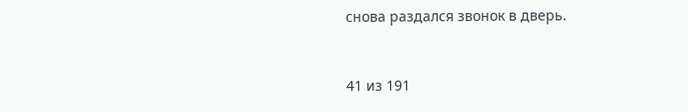снова раздался звонок в дверь.



41 из 191